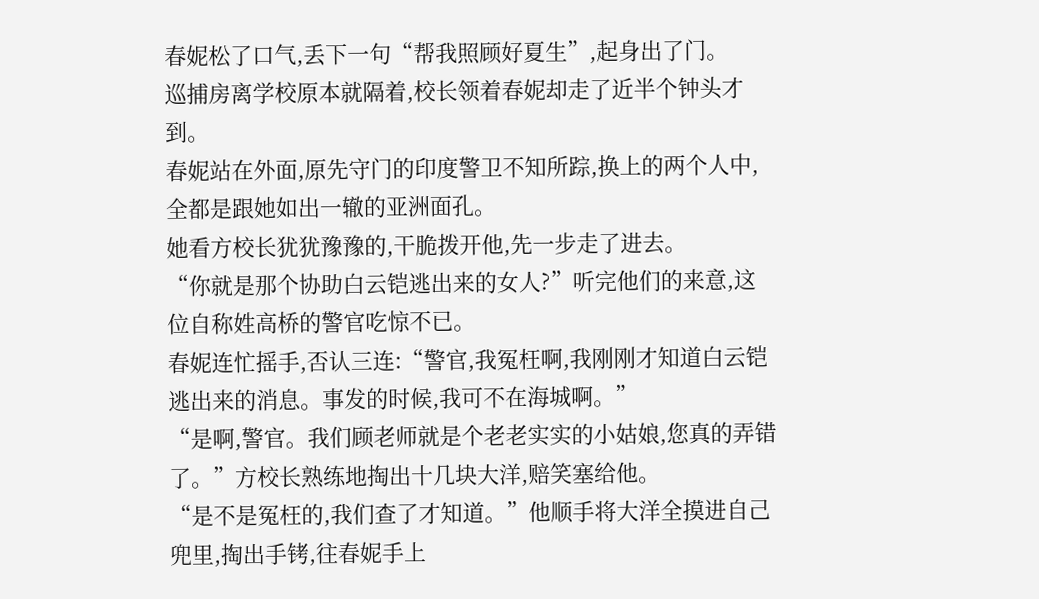春妮松了口气,丢下一句“帮我照顾好夏生”,起身出了门。
巡捕房离学校原本就隔着,校长领着春妮却走了近半个钟头才到。
春妮站在外面,原先守门的印度警卫不知所踪,换上的两个人中,全都是跟她如出一辙的亚洲面孔。
她看方校长犹犹豫豫的,干脆拨开他,先一步走了进去。
“你就是那个协助白云铠逃出来的女人?”听完他们的来意,这位自称姓高桥的警官吃惊不已。
春妮连忙摇手,否认三连:“警官,我冤枉啊,我刚刚才知道白云铠逃出来的消息。事发的时候,我可不在海城啊。”
“是啊,警官。我们顾老师就是个老老实实的小姑娘,您真的弄错了。”方校长熟练地掏出十几块大洋,赔笑塞给他。
“是不是冤枉的,我们查了才知道。”他顺手将大洋全摸进自己兜里,掏出手铐,往春妮手上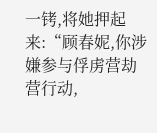一铐,将她押起来:“顾春妮,你涉嫌参与俘虏营劫营行动,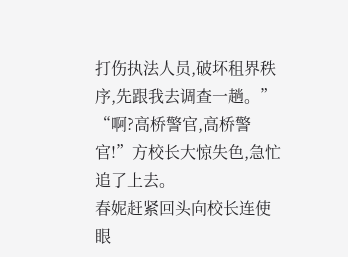打伤执法人员,破坏租界秩序,先跟我去调查一趟。”
“啊?高桥警官,高桥警官!”方校长大惊失色,急忙追了上去。
春妮赶紧回头向校长连使眼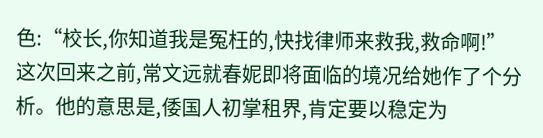色:“校长,你知道我是冤枉的,快找律师来救我,救命啊!”
这次回来之前,常文远就春妮即将面临的境况给她作了个分析。他的意思是,倭国人初掌租界,肯定要以稳定为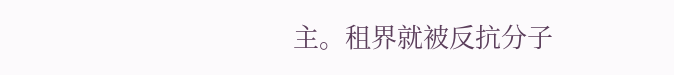主。租界就被反抗分子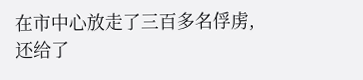在市中心放走了三百多名俘虏,还给了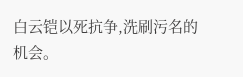白云铠以死抗争,洗刷污名的机会。